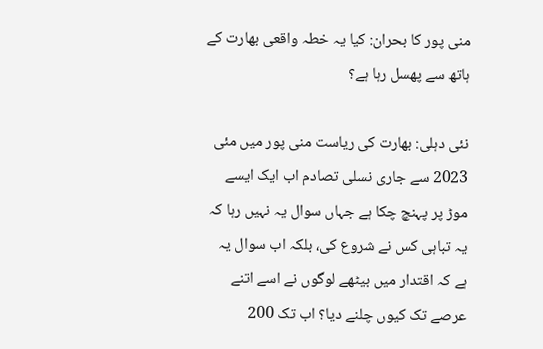منی پور کا بحران: کیا یہ خطہ واقعی بھارت کے ہاتھ سے پھسل رہا ہے؟

نئی دہلی: بھارت کی ریاست منی پور میں مئی 2023 سے جاری نسلی تصادم اب ایک ایسے موڑ پر پہنچ چکا ہے جہاں سوال یہ نہیں رہا کہ یہ تباہی کس نے شروع کی، بلکہ اب سوال یہ ہے کہ اقتدار میں بیٹھے لوگوں نے اسے اتنے عرصے تک کیوں چلنے دیا؟ اب تک 200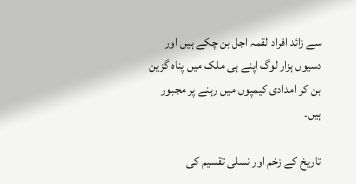سے زائد افراد لقمہ اجل بن چکے ہیں اور دسیوں ہزار لوگ اپنے ہی ملک میں پناہ گزین بن کر امدادی کیمپوں میں رہنے پر مجبور ہیں۔

تاریخ کے زخم اور نسلی تقسیم کی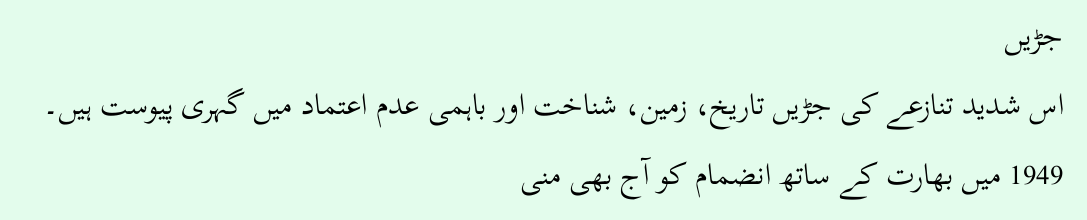جڑیں
اس شدید تنازعے کی جڑیں تاریخ، زمین، شناخت اور باہمی عدم اعتماد میں گہری پیوست ہیں۔ 1949 میں بھارت کے ساتھ انضمام کو آج بھی منی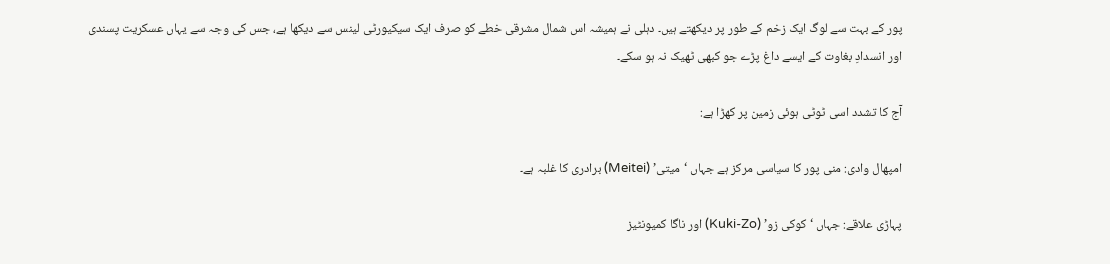پور کے بہت سے لوگ ایک زخم کے طور پر دیکھتے ہیں۔ دہلی نے ہمیشہ اس شمال مشرقی خطے کو صرف ایک سیکیورٹی لینس سے دیکھا ہے، جس کی وجہ سے یہاں عسکریت پسندی اور انسدادِ بغاوت کے ایسے داغ پڑے جو کبھی ٹھیک نہ ہو سکے۔

آج کا تشدد اسی ٹوٹی ہوئی زمین پر کھڑا ہے:

امپھال وادی: منی پور کا سیاسی مرکز ہے جہاں ‘میتی’ (Meitei) برادری کا غلبہ ہے۔

پہاڑی علاقے: جہاں ‘کوکی زو’ (Kuki-Zo) اور ناگا کمیونٹیز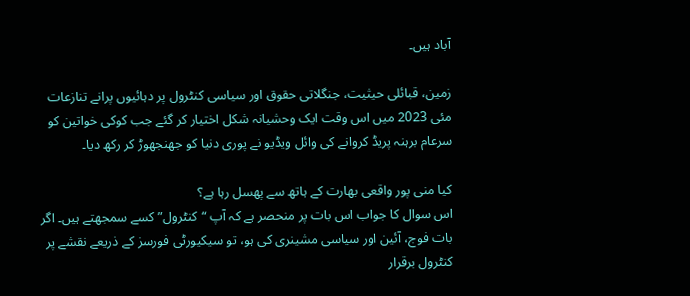آباد ہیں۔

زمین، قبائلی حیثیت، جنگلاتی حقوق اور سیاسی کنٹرول پر دہائیوں پرانے تنازعات مئی 2023 میں اس وقت ایک وحشیانہ شکل اختیار کر گئے جب کوکی خواتین کو سرعام برہنہ پریڈ کروانے کی وائل ویڈیو نے پوری دنیا کو جھنجھوڑ کر رکھ دیا۔

کیا منی پور واقعی بھارت کے ہاتھ سے پھسل رہا ہے؟
اس سوال کا جواب اس بات پر منحصر ہے کہ آپ “کنٹرول” کسے سمجھتے ہیں۔ اگر بات فوج، آئین اور سیاسی مشینری کی ہو، تو سیکیورٹی فورسز کے ذریعے نقشے پر کنٹرول برقرار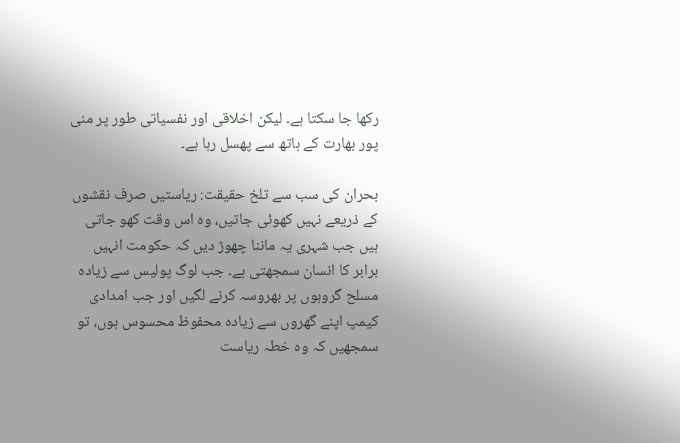رکھا جا سکتا ہے۔ لیکن اخلاقی اور نفسیاتی طور پر منی پور بھارت کے ہاتھ سے پھسل رہا ہے۔

بحران کی سب سے تلخ حقیقت: ریاستیں صرف نقشوں کے ذریعے نہیں کھوئی جاتیں، وہ اس وقت کھو جاتی ہیں جب شہری یہ ماننا چھوڑ دیں کہ حکومت انہیں برابر کا انسان سمجھتی ہے۔ جب لوگ پولیس سے زیادہ مسلح گروہوں پر بھروسہ کرنے لگیں اور جب امدادی کیمپ اپنے گھروں سے زیادہ محفوظ محسوس ہوں، تو سمجھیں کہ وہ خطہ ریاست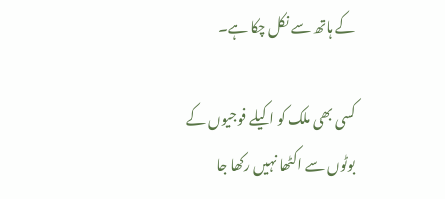کے ہاتھ سے نکل چکا ہے۔

کسی بھی ملک کو اکیلے فوجیوں کے بوٹوں سے اکٹھا نہیں رکھا جا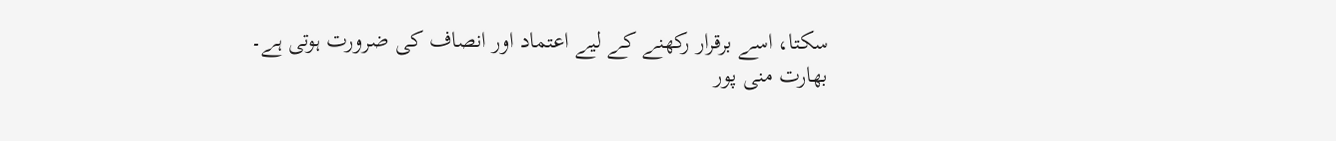سکتا، اسے برقرار رکھنے کے لیے اعتماد اور انصاف کی ضرورت ہوتی ہے۔ بھارت منی پور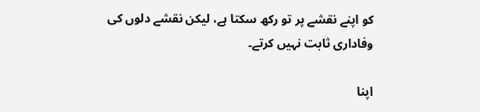کو اپنے نقشے پر تو رکھ سکتا ہے، لیکن نقشے دلوں کی وفاداری ثابت نہیں کرتے۔

اپنا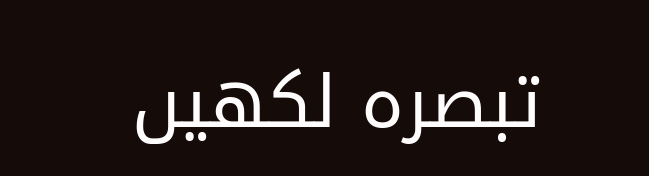تبصرہ لکھیں